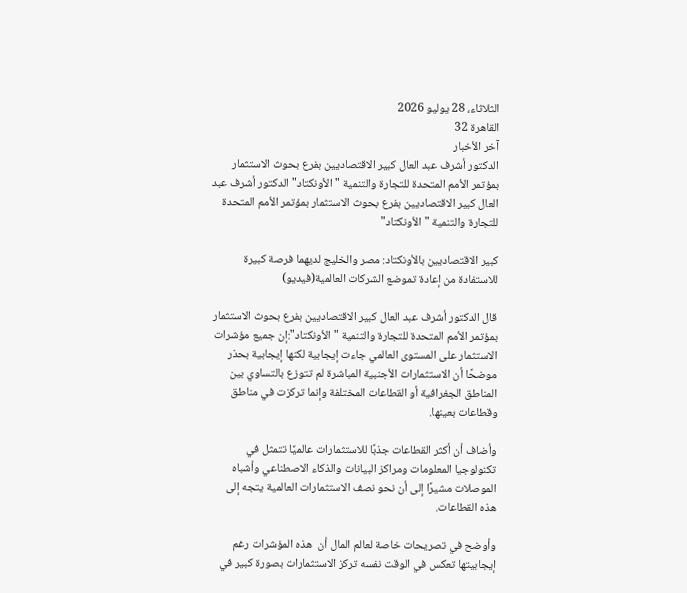الثلاثاء، 28 يوليو 2026
القاهرة 32
آخر الأخبار
الدكتور أشرف عبد العال كبير الاقتصاديين بفرع بحوث الاستثمار بمؤتمر الأمم المتحدة للتجارة والتنمية "الأونكتاد" الدكتور أشرف عبد العال كبير الاقتصاديين بفرع بحوث الاستثمار بمؤتمر الأمم المتحدة للتجارة والتنمية "الأونكتاد"

كبير الاقتصاديين بالأونكتاد: مصر والخليج لديهما فرصة كبيرة للاستفادة من إعادة تموضع الشركات العالمية(فيديو)

قال الدكتور أشرف عبد العال كبير الاقتصاديين بفرع بحوث الاستثمار بمؤتمر الأمم المتحدة للتجارة والتنمية "الأونكتاد":إن جميع مؤشرات الاستثمار على المستوى العالمي جاءت إيجابية لكنها إيجابية بحذر موضحًا أن الاستثمارات الأجنبية المباشرة لم تتوزع بالتساوي بين المناطق الجغرافية أو القطاعات المختلفة وإنما تركزت في مناطق وقطاعات بعينها.

وأضاف أن أكثر القطاعات جذبًا للاستثمارات عالميًا تتمثل في تكنولوجيا المعلومات ومراكز البيانات والذكاء الاصطناعي وأشباه الموصلات مشيرًا إلى أن نحو نصف الاستثمارات العالمية يتجه إلى هذه القطاعات.

وأوضح في تصريحات خاصة لعالم المال أن  هذه المؤشرات رغم إيجابيتها تعكس في الوقت نفسه تركز الاستثمارات بصورة كبير في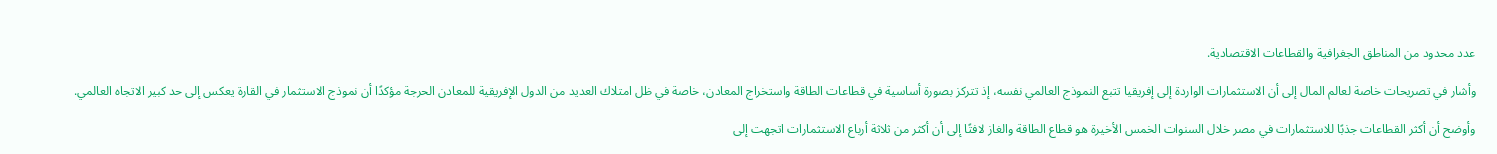عدد محدود من المناطق الجغرافية والقطاعات الاقتصادية.

وأشار في تصريحات خاصة لعالم المال إلى أن الاستثمارات الواردة إلى إفريقيا تتبع النموذج العالمي نفسه، إذ تتركز بصورة أساسية في قطاعات الطاقة واستخراج المعادن، خاصة في ظل امتلاك العديد من الدول الإفريقية للمعادن الحرجة مؤكدًا أن نموذج الاستثمار في القارة يعكس إلى حد كبير الاتجاه العالمي.

وأوضح أن أكثر القطاعات جذبًا للاستثمارات في مصر خلال السنوات الخمس الأخيرة هو قطاع الطاقة والغاز لافتًا إلى أن أكثر من ثلاثة أرباع الاستثمارات اتجهت إلى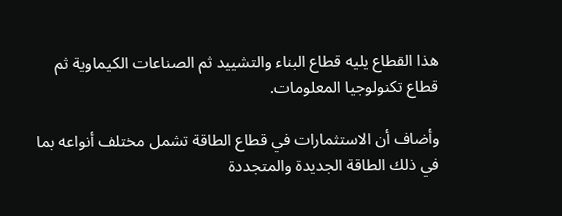هذا القطاع يليه قطاع البناء والتشييد ثم الصناعات الكيماوية ثم قطاع تكنولوجيا المعلومات.

وأضاف أن الاستثمارات في قطاع الطاقة تشمل مختلف أنواعه بما في ذلك الطاقة الجديدة والمتجددة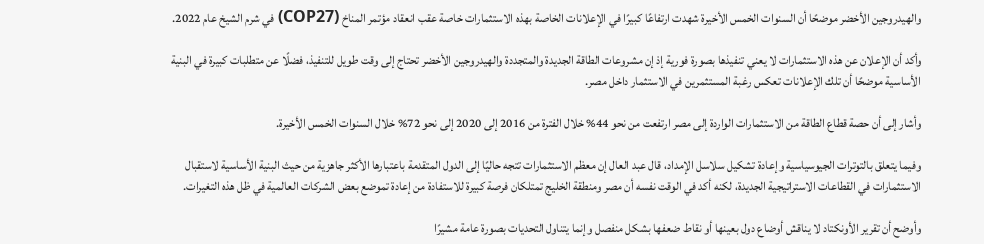والهيدروجين الأخضر موضحًا أن السنوات الخمس الأخيرة شهدت ارتفاعًا كبيرًا في الإعلانات الخاصة بهذه الاستثمارات خاصة عقب انعقاد مؤتمر المناخ (COP27) في شرم الشيخ عام 2022.

وأكد أن الإعلان عن هذه الاستثمارات لا يعني تنفيذها بصورة فورية إذ إن مشروعات الطاقة الجديدة والمتجددة والهيدروجين الأخضر تحتاج إلى وقت طويل للتنفيذ، فضلًا عن متطلبات كبيرة في البنية الأساسية موضحًا أن تلك الإعلانات تعكس رغبة المستثمرين في الاستثمار داخل مصر.

وأشار إلى أن حصة قطاع الطاقة من الاستثمارات الواردة إلى مصر ارتفعت من نحو 44% خلال الفترة من 2016 إلى 2020 إلى نحو 72% خلال السنوات الخمس الأخيرة.

وفيما يتعلق بالتوترات الجيوسياسية وإعادة تشكيل سلاسل الإمداد، قال عبد العال إن معظم الاستثمارات تتجه حاليًا إلى الدول المتقدمة باعتبارها الأكثر جاهزية من حيث البنية الأساسية لاستقبال الاستثمارات في القطاعات الاستراتيجية الجديدة، لكنه أكد في الوقت نفسه أن مصر ومنطقة الخليج تمتلكان فرصة كبيرة للاستفادة من إعادة تموضع بعض الشركات العالمية في ظل هذه التغيرات.

وأوضح أن تقرير الأونكتاد لا يناقش أوضاع دول بعينها أو نقاط ضعفها بشكل منفصل وإنما يتناول التحديات بصورة عامة مشيرًا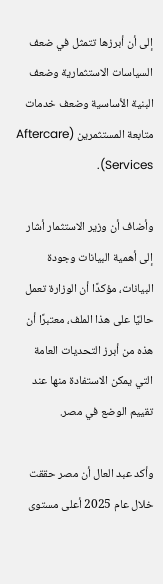إلى أن أبرزها تتمثل في ضعف السياسات الاستثمارية وضعف البنية الأساسية وضعف خدمات متابعة المستثمرين (Aftercare Services).

وأضاف أن وزير الاستثمار أشار إلى أهمية البيانات وجودة البيانات، مؤكدًا أن الوزارة تعمل حاليًا على هذا الملف، معتبرًا أن هذه من أبرز التحديات العامة التي يمكن الاستفادة منها عند تقييم الوضع في مصر.

وأكد عبد العال أن مصر حققت خلال عام 2025 أعلى مستوى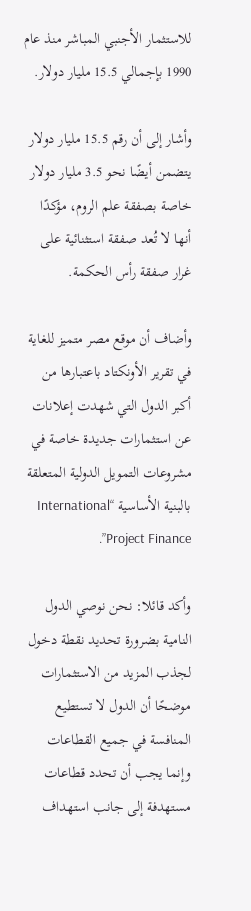للاستثمار الأجنبي المباشر منذ عام 1990 بإجمالي 15.5 مليار دولار.

وأشار إلى أن رقم 15.5 مليار دولار يتضمن أيضًا نحو 3.5 مليار دولار خاصة بصفقة علم الروم، مؤكدًا أنها لا تُعد صفقة استثنائية على غرار صفقة رأس الحكمة.

وأضاف أن موقع مصر متميز للغاية في تقرير الأونكتاد باعتبارها من أكبر الدول التي شهدت إعلانات عن استثمارات جديدة خاصة في مشروعات التمويل الدولية المتعلقة بالبنية الأساسية “International Project Finance”.

وأكد قائلا: نحن نوصي الدول النامية بضرورة تحديد نقطة دخول لجذب المزيد من الاستثمارات موضحًا أن الدول لا تستطيع المنافسة في جميع القطاعات وإنما يجب أن تحدد قطاعات مستهدفة إلى جانب استهداف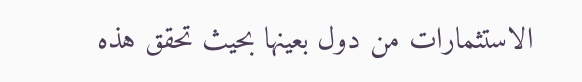الاستثمارات من دول بعينها بحيث تحقق هذه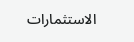الاستثمارات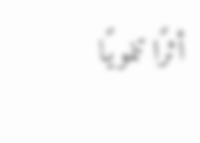أثرًا تنمويًا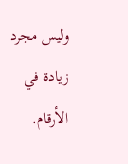وليس مجرد زيادة في الأرقام.